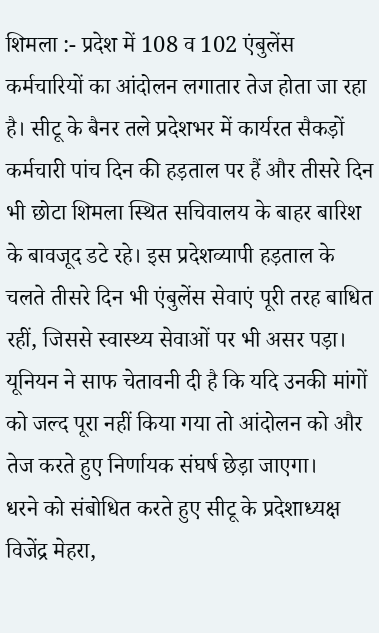शिमला :- प्रदेश में 108 व 102 एंबुलेंस कर्मचारियों का आंदोलन लगातार तेज होता जा रहा है। सीटू के बैनर तले प्रदेशभर में कार्यरत सैकड़ों कर्मचारी पांच दिन की हड़ताल पर हैं और तीसरे दिन भी छोटा शिमला स्थित सचिवालय के बाहर बारिश के बावजूद डटे रहे। इस प्रदेशव्यापी हड़ताल के चलते तीसरे दिन भी एंबुलेंस सेवाएं पूरी तरह बाधित रहीं, जिससे स्वास्थ्य सेवाओं पर भी असर पड़ा। यूनियन ने साफ चेतावनी दी है कि यदि उनकी मांगों को जल्द पूरा नहीं किया गया तो आंदोलन को और तेज करते हुए निर्णायक संघर्ष छेड़ा जाएगा।
धरने को संबोधित करते हुए सीटू के प्रदेशाध्यक्ष विजेंद्र मेहरा,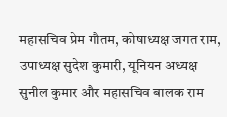महासचिव प्रेम गौतम, कोषाध्यक्ष जगत राम, उपाध्यक्ष सुदेश कुमारी, यूनियन अध्यक्ष सुनील कुमार और महासचिव बालक राम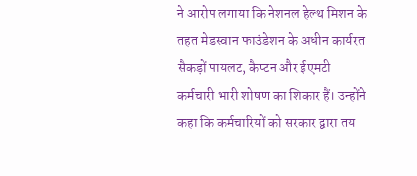ने आरोप लगाया कि नेशनल हेल्थ मिशन के तहत मेडस्वान फाउंडेशन के अधीन कार्यरत सैकड़ों पायलट, कैप्टन और ईएमटी कर्मचारी भारी शोषण का शिकार हैं। उन्होंने कहा कि कर्मचारियों को सरकार द्वारा तय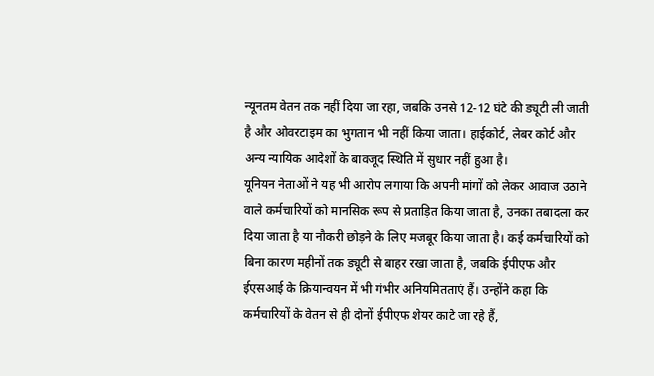न्यूनतम वेतन तक नहीं दिया जा रहा, जबकि उनसे 12-12 घंटे की ड्यूटी ली जाती है और ओवरटाइम का भुगतान भी नहीं किया जाता। हाईकोर्ट, लेबर कोर्ट और अन्य न्यायिक आदेशों के बावजूद स्थिति में सुधार नहीं हुआ है।
यूनियन नेताओं ने यह भी आरोप लगाया कि अपनी मांगों को लेकर आवाज उठाने वाले कर्मचारियों को मानसिक रूप से प्रताड़ित किया जाता है, उनका तबादला कर दिया जाता है या नौकरी छोड़ने के लिए मजबूर किया जाता है। कई कर्मचारियों को बिना कारण महीनों तक ड्यूटी से बाहर रखा जाता है, जबकि ईपीएफ और ईएसआई के क्रियान्वयन में भी गंभीर अनियमितताएं हैं। उन्होंने कहा कि कर्मचारियों के वेतन से ही दोनों ईपीएफ शेयर काटे जा रहे हैं,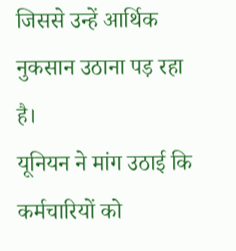जिससे उन्हें आर्थिक नुकसान उठाना पड़ रहा है।
यूनियन ने मांग उठाई कि कर्मचारियों को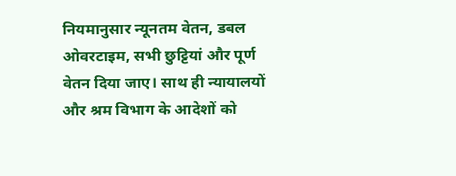नियमानुसार न्यूनतम वेतन, डबल ओवरटाइम, सभी छुट्टियां और पूर्ण वेतन दिया जाए। साथ ही न्यायालयों और श्रम विभाग के आदेशों को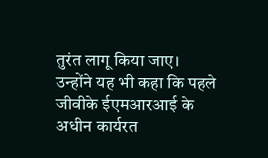तुरंत लागू किया जाए। उन्होंने यह भी कहा कि पहले जीवीके ईएमआरआई के अधीन कार्यरत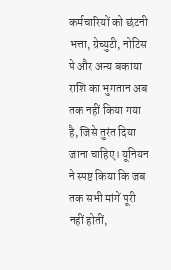कर्मचारियों को छंटनी भत्ता, ग्रेच्युटी, नोटिस पे और अन्य बकाया राशि का भुगतान अब तक नहीं किया गया है, जिसे तुरंत दिया जाना चाहिए। यूनियन ने स्पष्ट किया कि जब तक सभी मांगें पूरी नहीं होतीं,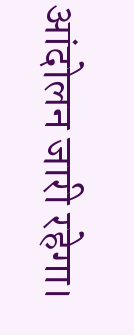आंदोलन जारी रहेगा।